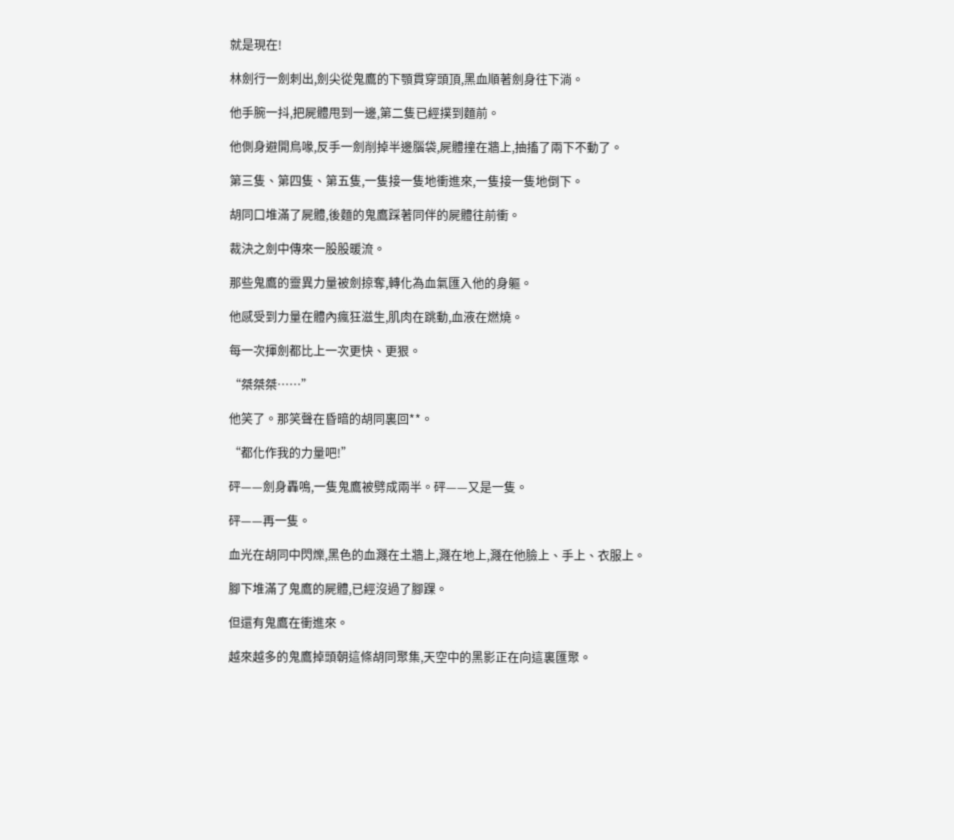就是現在!

林劍行一劍刺出,劍尖從鬼鷹的下顎貫穿頭頂,黑血順著劍身往下淌。

他手腕一抖,把屍體甩到一邊,第二隻已經撲到麵前。

他側身避開鳥喙,反手一劍削掉半邊腦袋,屍體撞在牆上,抽搐了兩下不動了。

第三隻、第四隻、第五隻,一隻接一隻地衝進來,一隻接一隻地倒下。

胡同口堆滿了屍體,後麵的鬼鷹踩著同伴的屍體往前衝。

裁決之劍中傳來一股股暖流。

那些鬼鷹的靈異力量被劍掠奪,轉化為血氣匯入他的身軀。

他感受到力量在體內瘋狂滋生,肌肉在跳動,血液在燃燒。

每一次揮劍都比上一次更快、更狠。

“桀桀桀……”

他笑了。那笑聲在昏暗的胡同裏回**。

“都化作我的力量吧!”

砰——劍身轟鳴,一隻鬼鷹被劈成兩半。砰——又是一隻。

砰——再一隻。

血光在胡同中閃爍,黑色的血濺在土牆上,濺在地上,濺在他臉上、手上、衣服上。

腳下堆滿了鬼鷹的屍體,已經沒過了腳踝。

但還有鬼鷹在衝進來。

越來越多的鬼鷹掉頭朝這條胡同聚集,天空中的黑影正在向這裏匯聚。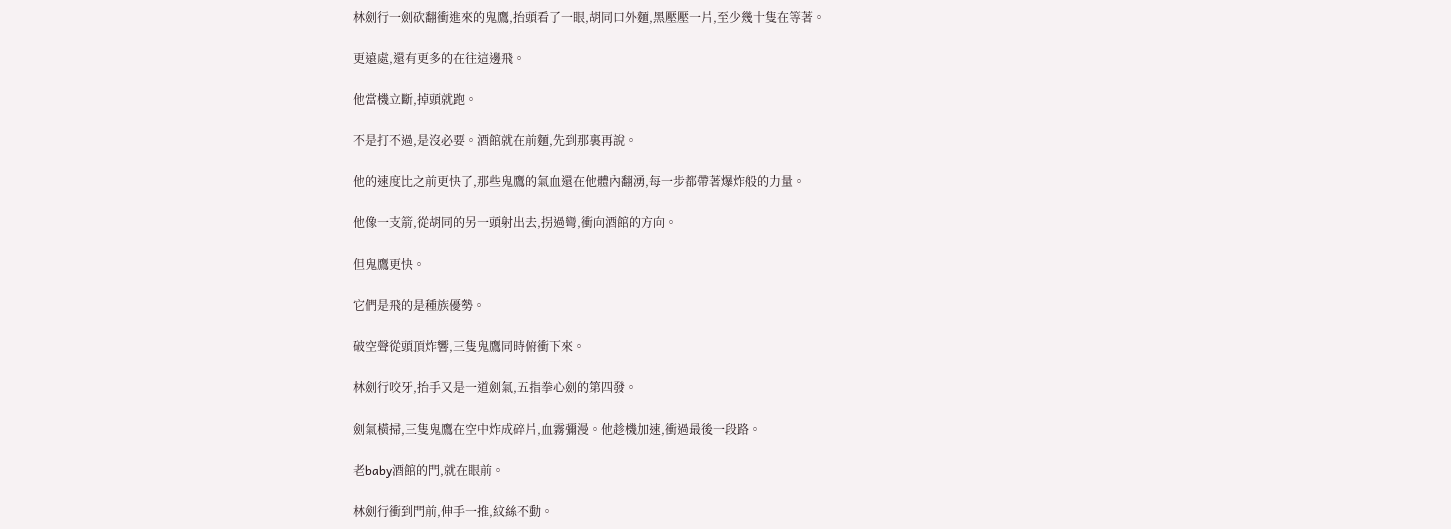林劍行一劍砍翻衝進來的鬼鷹,抬頭看了一眼,胡同口外麵,黑壓壓一片,至少幾十隻在等著。

更遠處,還有更多的在往這邊飛。

他當機立斷,掉頭就跑。

不是打不過,是沒必要。酒館就在前麵,先到那裏再說。

他的速度比之前更快了,那些鬼鷹的氣血還在他體內翻湧,每一步都帶著爆炸般的力量。

他像一支箭,從胡同的另一頭射出去,拐過彎,衝向酒館的方向。

但鬼鷹更快。

它們是飛的是種族優勢。

破空聲從頭頂炸響,三隻鬼鷹同時俯衝下來。

林劍行咬牙,抬手又是一道劍氣,五指拳心劍的第四發。

劍氣橫掃,三隻鬼鷹在空中炸成碎片,血霧彌漫。他趁機加速,衝過最後一段路。

老baby酒館的門,就在眼前。

林劍行衝到門前,伸手一推,紋絲不動。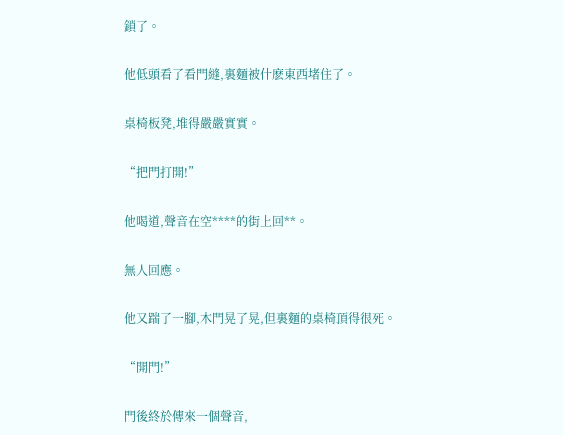鎖了。

他低頭看了看門縫,裏麵被什麽東西堵住了。

桌椅板凳,堆得嚴嚴實實。

“把門打開!”

他喝道,聲音在空****的街上回**。

無人回應。

他又踹了一腳,木門晃了晃,但裏麵的桌椅頂得很死。

“開門!”

門後終於傳來一個聲音,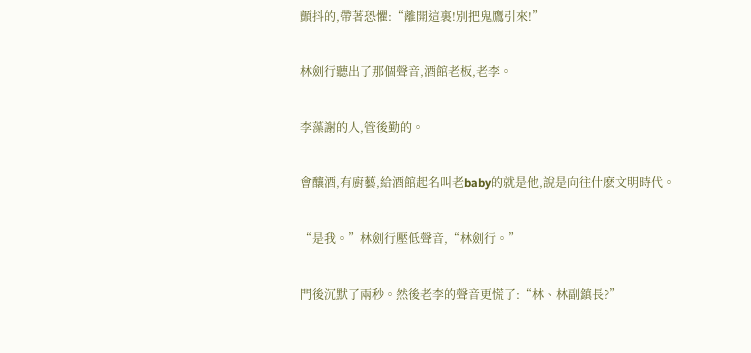顫抖的,帶著恐懼:“離開這裏!別把鬼鷹引來!”

林劍行聽出了那個聲音,酒館老板,老李。

李藻謝的人,管後勤的。

會釀酒,有廚藝,給酒館起名叫老baby的就是他,說是向往什麽文明時代。

“是我。”林劍行壓低聲音,“林劍行。”

門後沉默了兩秒。然後老李的聲音更慌了:“林、林副鎮長?”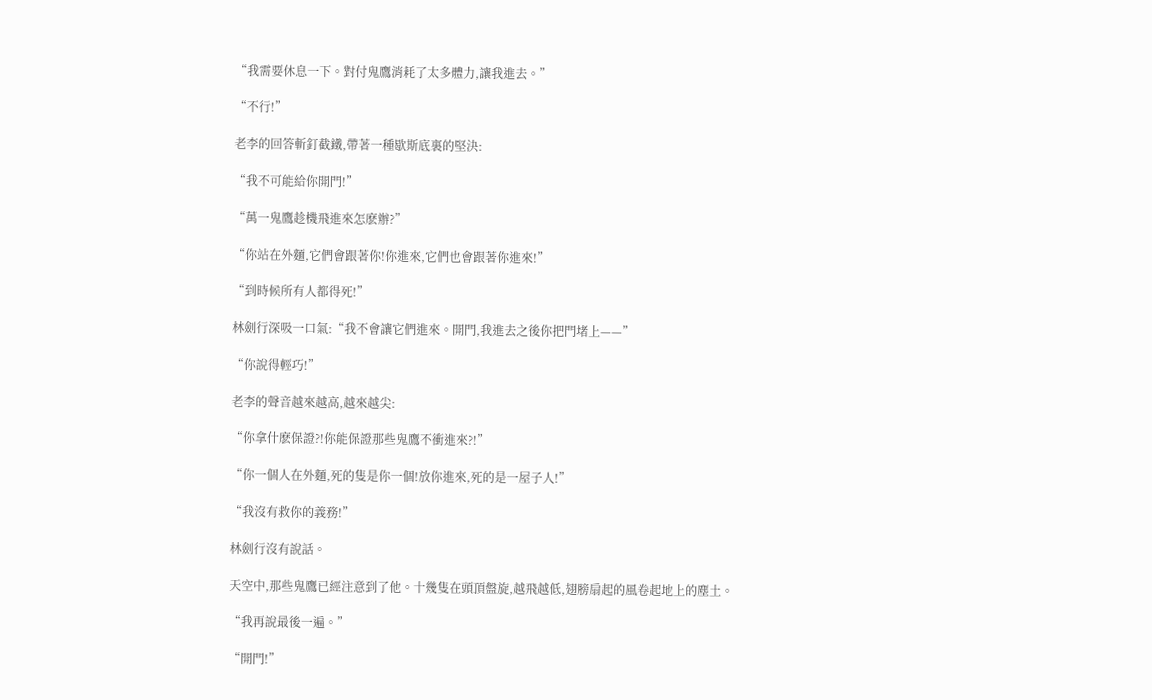“我需要休息一下。對付鬼鷹消耗了太多體力,讓我進去。”

“不行!”

老李的回答斬釘截鐵,帶著一種歇斯底裏的堅決:

“我不可能給你開門!”

“萬一鬼鷹趁機飛進來怎麽辦?”

“你站在外麵,它們會跟著你!你進來,它們也會跟著你進來!”

“到時候所有人都得死!”

林劍行深吸一口氣:“我不會讓它們進來。開門,我進去之後你把門堵上——”

“你說得輕巧!”

老李的聲音越來越高,越來越尖:

“你拿什麽保證?!你能保證那些鬼鷹不衝進來?!”

“你一個人在外麵,死的隻是你一個!放你進來,死的是一屋子人!”

“我沒有救你的義務!”

林劍行沒有說話。

天空中,那些鬼鷹已經注意到了他。十幾隻在頭頂盤旋,越飛越低,翅膀扇起的風卷起地上的塵土。

“我再說最後一遍。”

“開門!”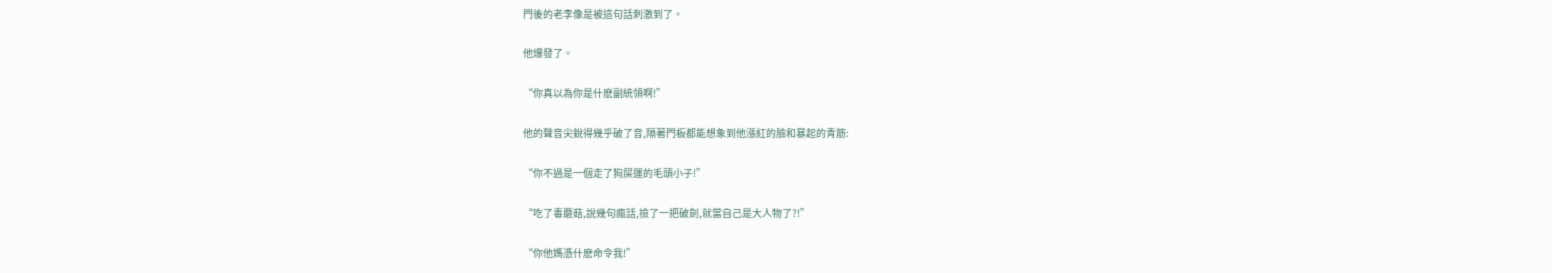門後的老李像是被這句話刺激到了。

他爆發了。

“你真以為你是什麽副統領啊!”

他的聲音尖銳得幾乎破了音,隔著門板都能想象到他漲紅的臉和暴起的青筋:

“你不過是一個走了狗屎運的毛頭小子!”

“吃了毒蘑菇,說幾句瘋話,撿了一把破劍,就當自己是大人物了?!”

“你他媽憑什麽命令我!”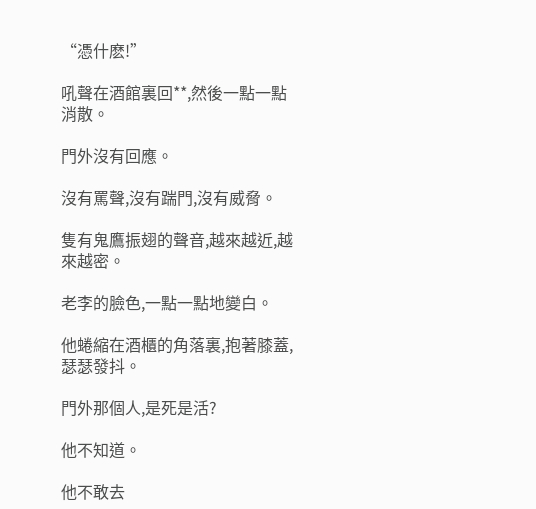“憑什麽!”

吼聲在酒館裏回**,然後一點一點消散。

門外沒有回應。

沒有罵聲,沒有踹門,沒有威脅。

隻有鬼鷹振翅的聲音,越來越近,越來越密。

老李的臉色,一點一點地變白。

他蜷縮在酒櫃的角落裏,抱著膝蓋,瑟瑟發抖。

門外那個人,是死是活?

他不知道。

他不敢去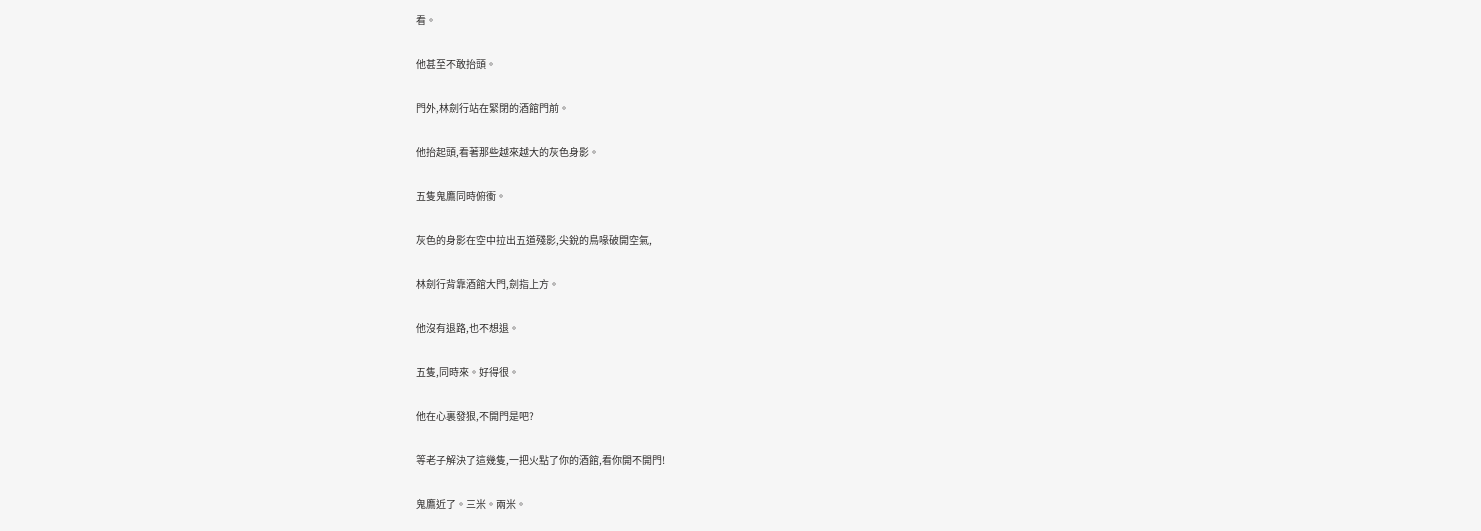看。

他甚至不敢抬頭。

門外,林劍行站在緊閉的酒館門前。

他抬起頭,看著那些越來越大的灰色身影。

五隻鬼鷹同時俯衝。

灰色的身影在空中拉出五道殘影,尖銳的鳥喙破開空氣,

林劍行背靠酒館大門,劍指上方。

他沒有退路,也不想退。

五隻,同時來。好得很。

他在心裏發狠,不開門是吧?

等老子解決了這幾隻,一把火點了你的酒館,看你開不開門!

鬼鷹近了。三米。兩米。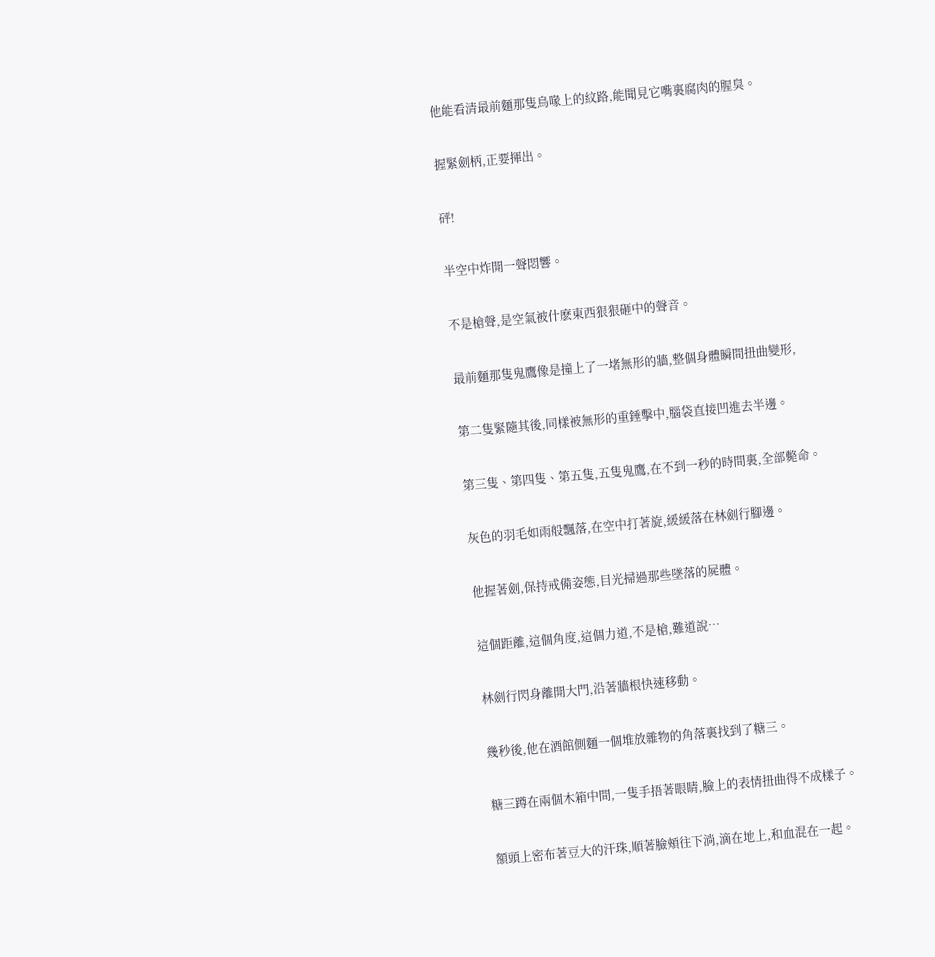他能看清最前麵那隻鳥喙上的紋路,能聞見它嘴裏腐肉的腥臭。

握緊劍柄,正要揮出。

砰!

半空中炸開一聲悶響。

不是槍聲,是空氣被什麽東西狠狠砸中的聲音。

最前麵那隻鬼鷹像是撞上了一堵無形的牆,整個身體瞬間扭曲變形,

第二隻緊隨其後,同樣被無形的重錘擊中,腦袋直接凹進去半邊。

第三隻、第四隻、第五隻,五隻鬼鷹,在不到一秒的時間裏,全部斃命。

灰色的羽毛如雨般飄落,在空中打著旋,緩緩落在林劍行腳邊。

他握著劍,保持戒備姿態,目光掃過那些墜落的屍體。

這個距離,這個角度,這個力道,不是槍,難道說…

林劍行閃身離開大門,沿著牆根快速移動。

幾秒後,他在酒館側麵一個堆放雜物的角落裏找到了糖三。

糖三蹲在兩個木箱中間,一隻手捂著眼睛,臉上的表情扭曲得不成樣子。

額頭上密布著豆大的汗珠,順著臉頰往下淌,滴在地上,和血混在一起。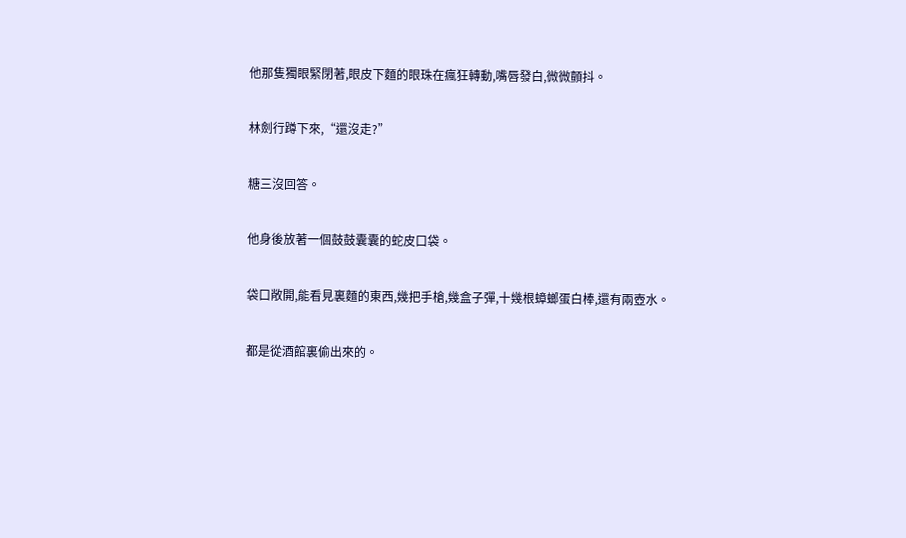他那隻獨眼緊閉著,眼皮下麵的眼珠在瘋狂轉動,嘴唇發白,微微顫抖。

林劍行蹲下來,“還沒走?”

糖三沒回答。

他身後放著一個鼓鼓囊囊的蛇皮口袋。

袋口敞開,能看見裏麵的東西,幾把手槍,幾盒子彈,十幾根蟑螂蛋白棒,還有兩壺水。

都是從酒館裏偷出來的。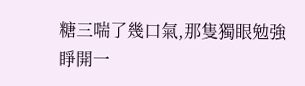糖三喘了幾口氣,那隻獨眼勉強睜開一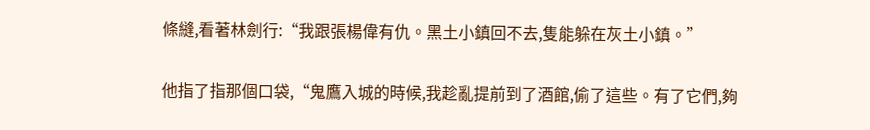條縫,看著林劍行:“我跟張楊偉有仇。黑土小鎮回不去,隻能躲在灰土小鎮。”

他指了指那個口袋,“鬼鷹入城的時候,我趁亂提前到了酒館,偷了這些。有了它們,夠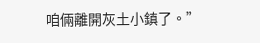咱倆離開灰土小鎮了。”